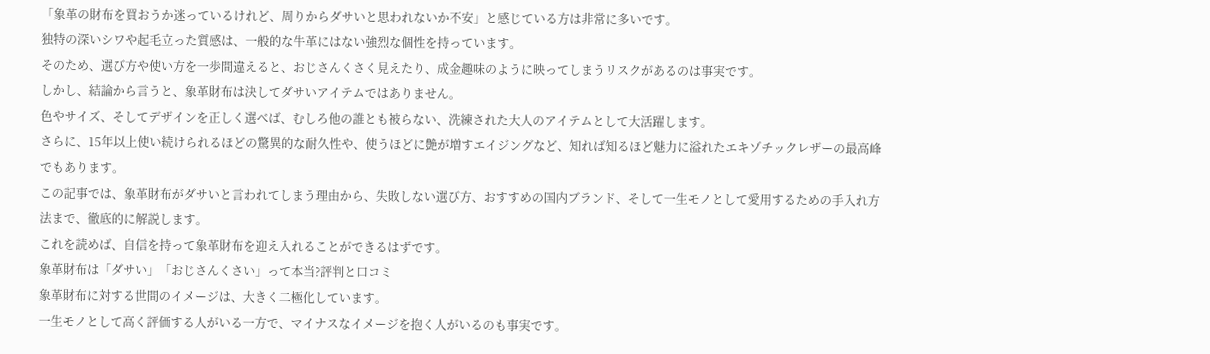「象革の財布を買おうか迷っているけれど、周りからダサいと思われないか不安」と感じている方は非常に多いです。
独特の深いシワや起毛立った質感は、一般的な牛革にはない強烈な個性を持っています。
そのため、選び方や使い方を一歩間違えると、おじさんくさく見えたり、成金趣味のように映ってしまうリスクがあるのは事実です。
しかし、結論から言うと、象革財布は決してダサいアイテムではありません。
色やサイズ、そしてデザインを正しく選べば、むしろ他の誰とも被らない、洗練された大人のアイテムとして大活躍します。
さらに、15年以上使い続けられるほどの驚異的な耐久性や、使うほどに艶が増すエイジングなど、知れば知るほど魅力に溢れたエキゾチックレザーの最高峰でもあります。
この記事では、象革財布がダサいと言われてしまう理由から、失敗しない選び方、おすすめの国内ブランド、そして一生モノとして愛用するための手入れ方法まで、徹底的に解説します。
これを読めば、自信を持って象革財布を迎え入れることができるはずです。
象革財布は「ダサい」「おじさんくさい」って本当?評判と口コミ
象革財布に対する世間のイメージは、大きく二極化しています。
一生モノとして高く評価する人がいる一方で、マイナスなイメージを抱く人がいるのも事実です。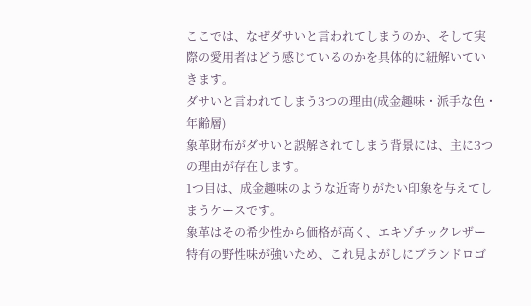ここでは、なぜダサいと言われてしまうのか、そして実際の愛用者はどう感じているのかを具体的に紐解いていきます。
ダサいと言われてしまう3つの理由(成金趣味・派手な色・年齢層)
象革財布がダサいと誤解されてしまう背景には、主に3つの理由が存在します。
1つ目は、成金趣味のような近寄りがたい印象を与えてしまうケースです。
象革はその希少性から価格が高く、エキゾチックレザー特有の野性味が強いため、これ見よがしにブランドロゴ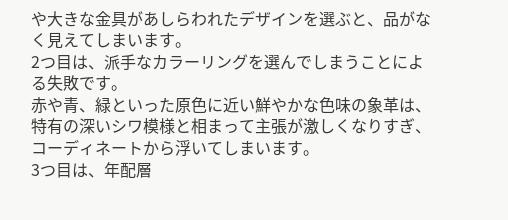や大きな金具があしらわれたデザインを選ぶと、品がなく見えてしまいます。
2つ目は、派手なカラーリングを選んでしまうことによる失敗です。
赤や青、緑といった原色に近い鮮やかな色味の象革は、特有の深いシワ模様と相まって主張が激しくなりすぎ、コーディネートから浮いてしまいます。
3つ目は、年配層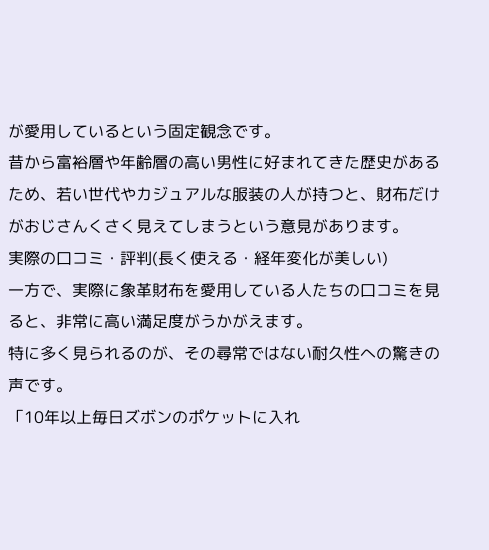が愛用しているという固定観念です。
昔から富裕層や年齢層の高い男性に好まれてきた歴史があるため、若い世代やカジュアルな服装の人が持つと、財布だけがおじさんくさく見えてしまうという意見があります。
実際の口コミ・評判(長く使える・経年変化が美しい)
一方で、実際に象革財布を愛用している人たちの口コミを見ると、非常に高い満足度がうかがえます。
特に多く見られるのが、その尋常ではない耐久性への驚きの声です。
「10年以上毎日ズボンのポケットに入れ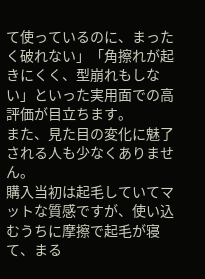て使っているのに、まったく破れない」「角擦れが起きにくく、型崩れもしない」といった実用面での高評価が目立ちます。
また、見た目の変化に魅了される人も少なくありません。
購入当初は起毛していてマットな質感ですが、使い込むうちに摩擦で起毛が寝て、まる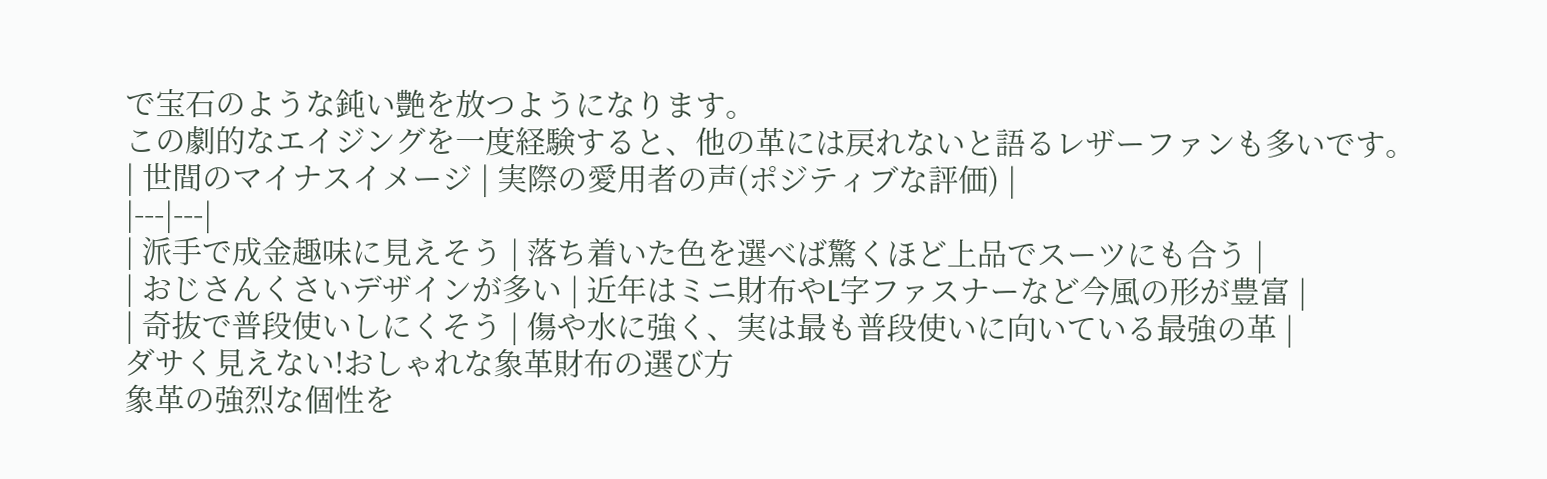で宝石のような鈍い艶を放つようになります。
この劇的なエイジングを一度経験すると、他の革には戻れないと語るレザーファンも多いです。
| 世間のマイナスイメージ | 実際の愛用者の声(ポジティブな評価) |
|---|---|
| 派手で成金趣味に見えそう | 落ち着いた色を選べば驚くほど上品でスーツにも合う |
| おじさんくさいデザインが多い | 近年はミニ財布やL字ファスナーなど今風の形が豊富 |
| 奇抜で普段使いしにくそう | 傷や水に強く、実は最も普段使いに向いている最強の革 |
ダサく見えない!おしゃれな象革財布の選び方
象革の強烈な個性を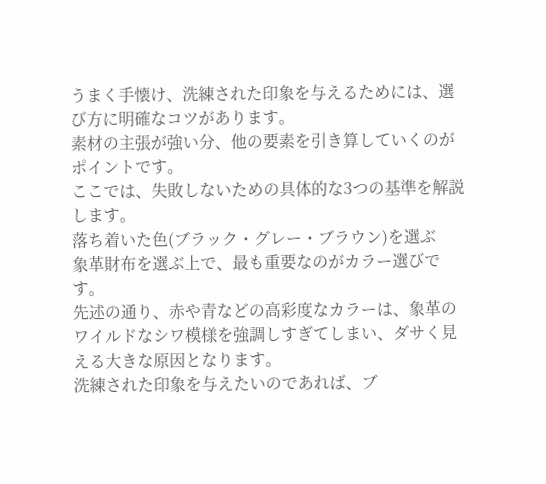うまく手懐け、洗練された印象を与えるためには、選び方に明確なコツがあります。
素材の主張が強い分、他の要素を引き算していくのがポイントです。
ここでは、失敗しないための具体的な3つの基準を解説します。
落ち着いた色(ブラック・グレー・ブラウン)を選ぶ
象革財布を選ぶ上で、最も重要なのがカラー選びです。
先述の通り、赤や青などの高彩度なカラーは、象革のワイルドなシワ模様を強調しすぎてしまい、ダサく見える大きな原因となります。
洗練された印象を与えたいのであれば、ブ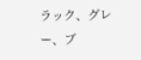ラック、グレー、ブ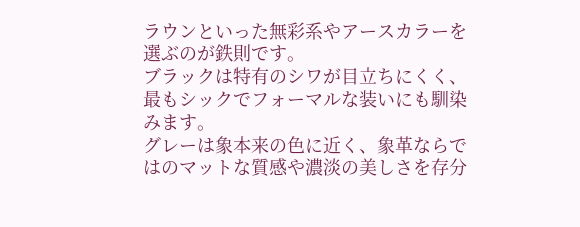ラウンといった無彩系やアースカラーを選ぶのが鉄則です。
ブラックは特有のシワが目立ちにくく、最もシックでフォーマルな装いにも馴染みます。
グレーは象本来の色に近く、象革ならではのマットな質感や濃淡の美しさを存分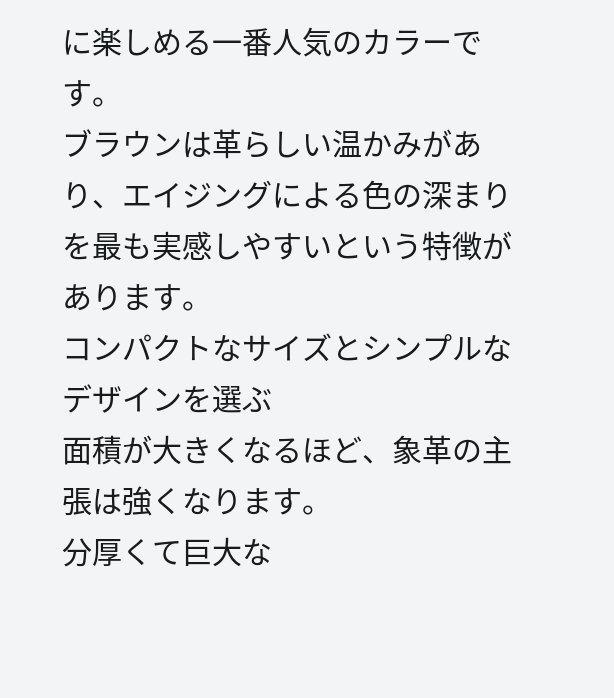に楽しめる一番人気のカラーです。
ブラウンは革らしい温かみがあり、エイジングによる色の深まりを最も実感しやすいという特徴があります。
コンパクトなサイズとシンプルなデザインを選ぶ
面積が大きくなるほど、象革の主張は強くなります。
分厚くて巨大な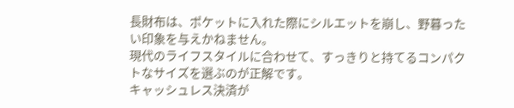長財布は、ポケットに入れた際にシルエットを崩し、野暮ったい印象を与えかねません。
現代のライフスタイルに合わせて、すっきりと持てるコンパクトなサイズを選ぶのが正解です。
キャッシュレス決済が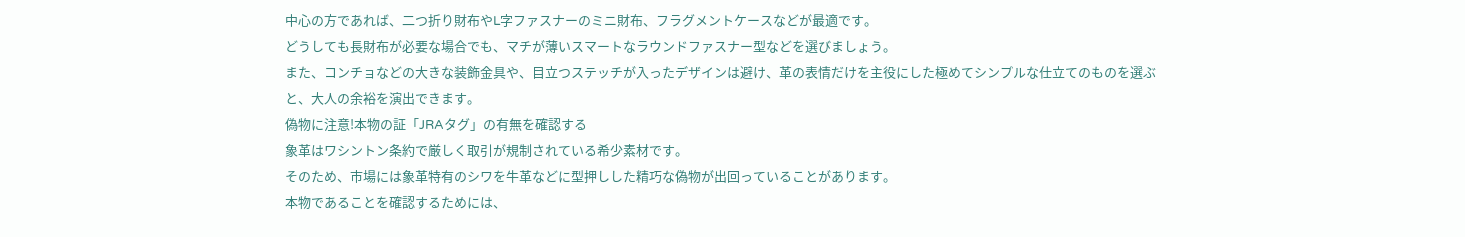中心の方であれば、二つ折り財布やL字ファスナーのミニ財布、フラグメントケースなどが最適です。
どうしても長財布が必要な場合でも、マチが薄いスマートなラウンドファスナー型などを選びましょう。
また、コンチョなどの大きな装飾金具や、目立つステッチが入ったデザインは避け、革の表情だけを主役にした極めてシンプルな仕立てのものを選ぶと、大人の余裕を演出できます。
偽物に注意!本物の証「JRAタグ」の有無を確認する
象革はワシントン条約で厳しく取引が規制されている希少素材です。
そのため、市場には象革特有のシワを牛革などに型押しした精巧な偽物が出回っていることがあります。
本物であることを確認するためには、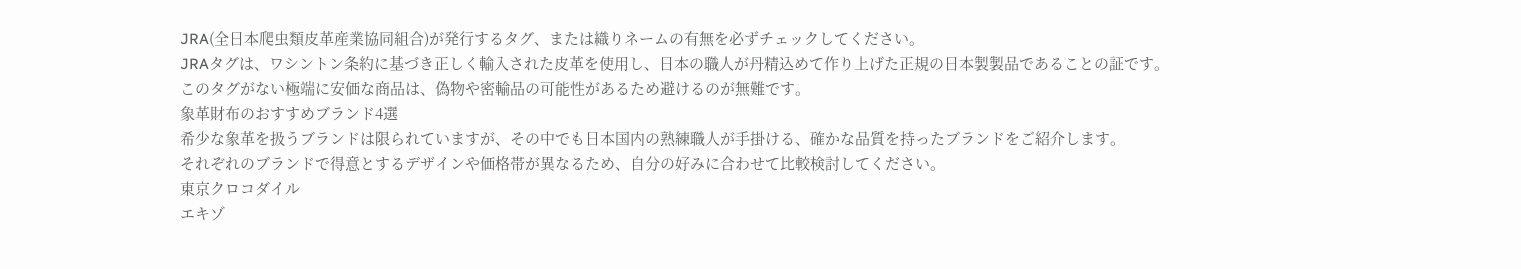JRA(全日本爬虫類皮革産業協同組合)が発行するタグ、または織りネームの有無を必ずチェックしてください。
JRAタグは、ワシントン条約に基づき正しく輸入された皮革を使用し、日本の職人が丹精込めて作り上げた正規の日本製製品であることの証です。
このタグがない極端に安価な商品は、偽物や密輸品の可能性があるため避けるのが無難です。
象革財布のおすすめブランド4選
希少な象革を扱うブランドは限られていますが、その中でも日本国内の熟練職人が手掛ける、確かな品質を持ったブランドをご紹介します。
それぞれのブランドで得意とするデザインや価格帯が異なるため、自分の好みに合わせて比較検討してください。
東京クロコダイル
エキゾ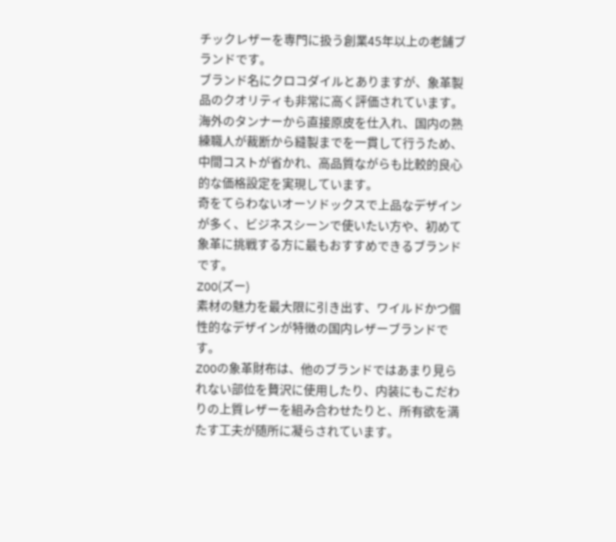チックレザーを専門に扱う創業45年以上の老舗ブランドです。
ブランド名にクロコダイルとありますが、象革製品のクオリティも非常に高く評価されています。
海外のタンナーから直接原皮を仕入れ、国内の熟練職人が裁断から縫製までを一貫して行うため、中間コストが省かれ、高品質ながらも比較的良心的な価格設定を実現しています。
奇をてらわないオーソドックスで上品なデザインが多く、ビジネスシーンで使いたい方や、初めて象革に挑戦する方に最もおすすめできるブランドです。
ZOO(ズー)
素材の魅力を最大限に引き出す、ワイルドかつ個性的なデザインが特徴の国内レザーブランドです。
ZOOの象革財布は、他のブランドではあまり見られない部位を贅沢に使用したり、内装にもこだわりの上質レザーを組み合わせたりと、所有欲を満たす工夫が随所に凝らされています。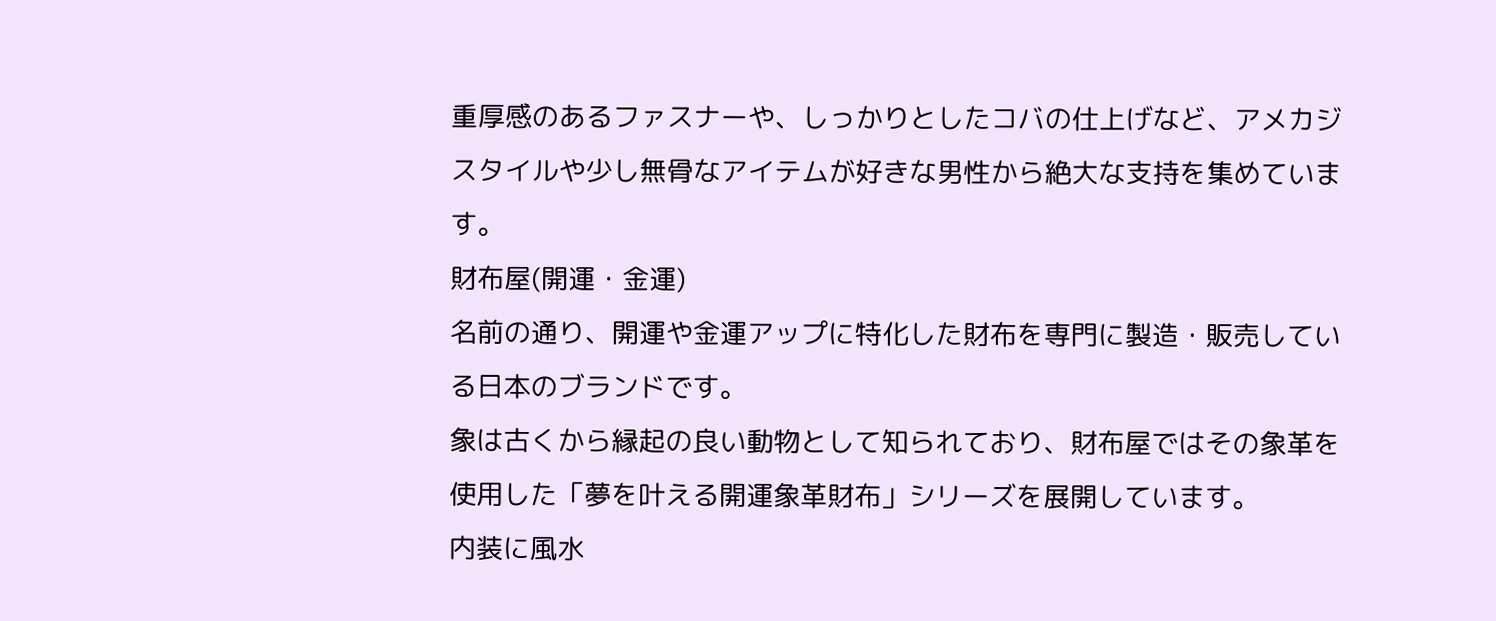重厚感のあるファスナーや、しっかりとしたコバの仕上げなど、アメカジスタイルや少し無骨なアイテムが好きな男性から絶大な支持を集めています。
財布屋(開運・金運)
名前の通り、開運や金運アップに特化した財布を専門に製造・販売している日本のブランドです。
象は古くから縁起の良い動物として知られており、財布屋ではその象革を使用した「夢を叶える開運象革財布」シリーズを展開しています。
内装に風水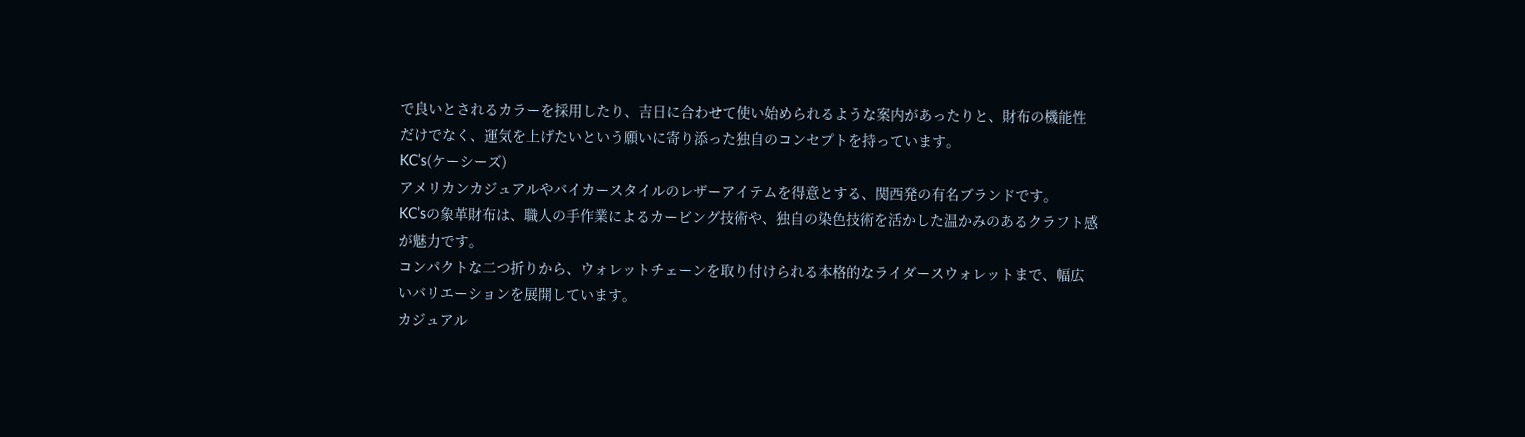で良いとされるカラーを採用したり、吉日に合わせて使い始められるような案内があったりと、財布の機能性だけでなく、運気を上げたいという願いに寄り添った独自のコンセプトを持っています。
KC’s(ケーシーズ)
アメリカンカジュアルやバイカースタイルのレザーアイテムを得意とする、関西発の有名ブランドです。
KC’sの象革財布は、職人の手作業によるカービング技術や、独自の染色技術を活かした温かみのあるクラフト感が魅力です。
コンパクトな二つ折りから、ウォレットチェーンを取り付けられる本格的なライダースウォレットまで、幅広いバリエーションを展開しています。
カジュアル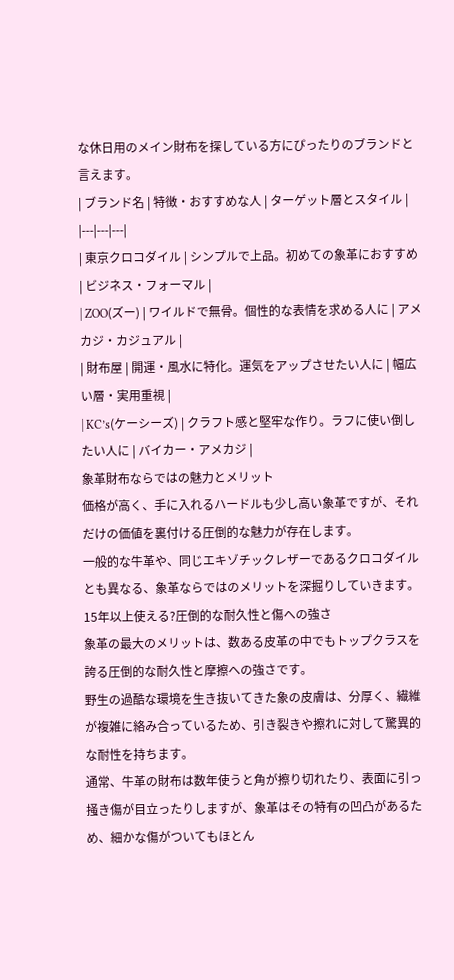な休日用のメイン財布を探している方にぴったりのブランドと言えます。
| ブランド名 | 特徴・おすすめな人 | ターゲット層とスタイル |
|---|---|---|
| 東京クロコダイル | シンプルで上品。初めての象革におすすめ | ビジネス・フォーマル |
| ZOO(ズー) | ワイルドで無骨。個性的な表情を求める人に | アメカジ・カジュアル |
| 財布屋 | 開運・風水に特化。運気をアップさせたい人に | 幅広い層・実用重視 |
| KC’s(ケーシーズ) | クラフト感と堅牢な作り。ラフに使い倒したい人に | バイカー・アメカジ |
象革財布ならではの魅力とメリット
価格が高く、手に入れるハードルも少し高い象革ですが、それだけの価値を裏付ける圧倒的な魅力が存在します。
一般的な牛革や、同じエキゾチックレザーであるクロコダイルとも異なる、象革ならではのメリットを深掘りしていきます。
15年以上使える?圧倒的な耐久性と傷への強さ
象革の最大のメリットは、数ある皮革の中でもトップクラスを誇る圧倒的な耐久性と摩擦への強さです。
野生の過酷な環境を生き抜いてきた象の皮膚は、分厚く、繊維が複雑に絡み合っているため、引き裂きや擦れに対して驚異的な耐性を持ちます。
通常、牛革の財布は数年使うと角が擦り切れたり、表面に引っ掻き傷が目立ったりしますが、象革はその特有の凹凸があるため、細かな傷がついてもほとん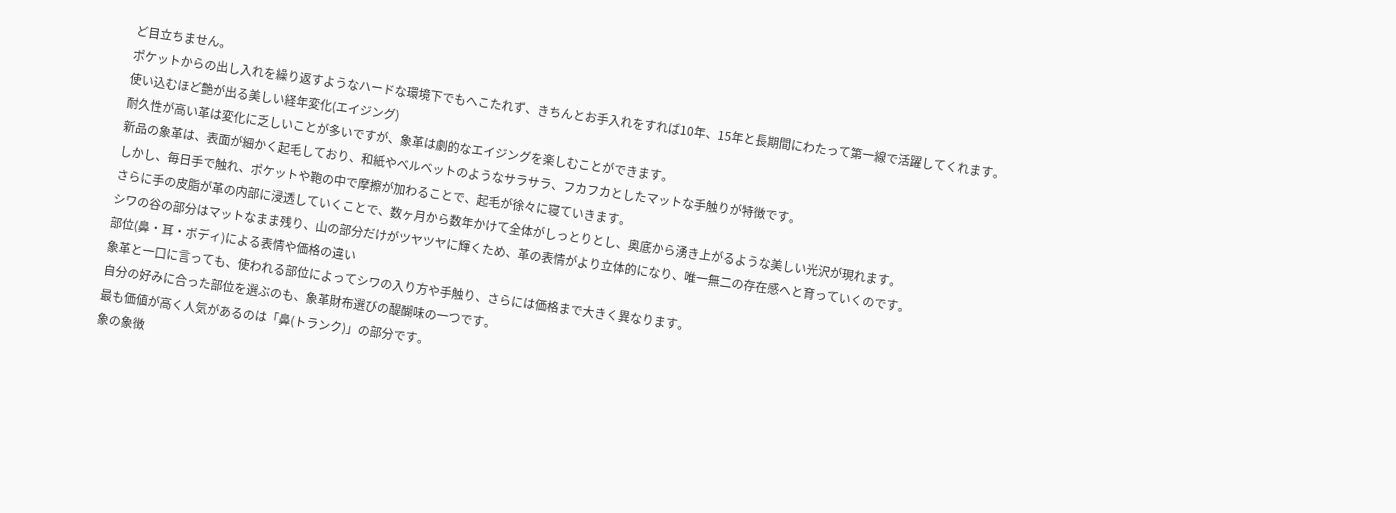ど目立ちません。
ポケットからの出し入れを繰り返すようなハードな環境下でもへこたれず、きちんとお手入れをすれば10年、15年と長期間にわたって第一線で活躍してくれます。
使い込むほど艶が出る美しい経年変化(エイジング)
耐久性が高い革は変化に乏しいことが多いですが、象革は劇的なエイジングを楽しむことができます。
新品の象革は、表面が細かく起毛しており、和紙やベルベットのようなサラサラ、フカフカとしたマットな手触りが特徴です。
しかし、毎日手で触れ、ポケットや鞄の中で摩擦が加わることで、起毛が徐々に寝ていきます。
さらに手の皮脂が革の内部に浸透していくことで、数ヶ月から数年かけて全体がしっとりとし、奥底から湧き上がるような美しい光沢が現れます。
シワの谷の部分はマットなまま残り、山の部分だけがツヤツヤに輝くため、革の表情がより立体的になり、唯一無二の存在感へと育っていくのです。
部位(鼻・耳・ボディ)による表情や価格の違い
象革と一口に言っても、使われる部位によってシワの入り方や手触り、さらには価格まで大きく異なります。
自分の好みに合った部位を選ぶのも、象革財布選びの醍醐味の一つです。
最も価値が高く人気があるのは「鼻(トランク)」の部分です。
象の象徴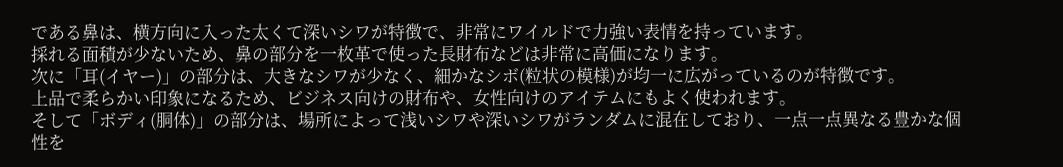である鼻は、横方向に入った太くて深いシワが特徴で、非常にワイルドで力強い表情を持っています。
採れる面積が少ないため、鼻の部分を一枚革で使った長財布などは非常に高価になります。
次に「耳(イヤー)」の部分は、大きなシワが少なく、細かなシボ(粒状の模様)が均一に広がっているのが特徴です。
上品で柔らかい印象になるため、ビジネス向けの財布や、女性向けのアイテムにもよく使われます。
そして「ボディ(胴体)」の部分は、場所によって浅いシワや深いシワがランダムに混在しており、一点一点異なる豊かな個性を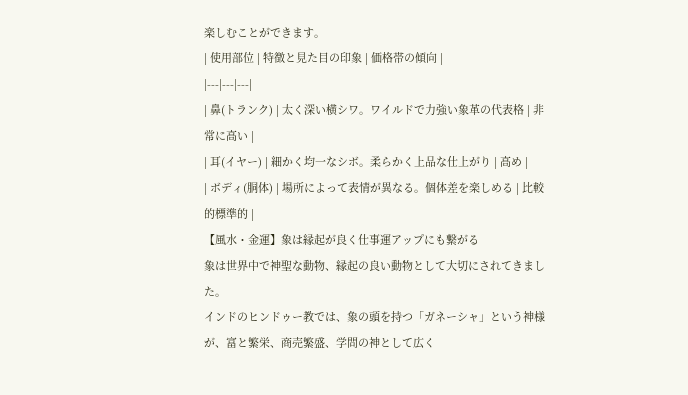楽しむことができます。
| 使用部位 | 特徴と見た目の印象 | 価格帯の傾向 |
|---|---|---|
| 鼻(トランク) | 太く深い横シワ。ワイルドで力強い象革の代表格 | 非常に高い |
| 耳(イヤー) | 細かく均一なシボ。柔らかく上品な仕上がり | 高め |
| ボディ(胴体) | 場所によって表情が異なる。個体差を楽しめる | 比較的標準的 |
【風水・金運】象は縁起が良く仕事運アップにも繋がる
象は世界中で神聖な動物、縁起の良い動物として大切にされてきました。
インドのヒンドゥー教では、象の頭を持つ「ガネーシャ」という神様が、富と繁栄、商売繁盛、学問の神として広く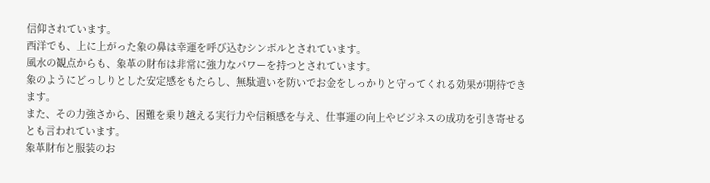信仰されています。
西洋でも、上に上がった象の鼻は幸運を呼び込むシンボルとされています。
風水の観点からも、象革の財布は非常に強力なパワーを持つとされています。
象のようにどっしりとした安定感をもたらし、無駄遣いを防いでお金をしっかりと守ってくれる効果が期待できます。
また、その力強さから、困難を乗り越える実行力や信頼感を与え、仕事運の向上やビジネスの成功を引き寄せるとも言われています。
象革財布と服装のお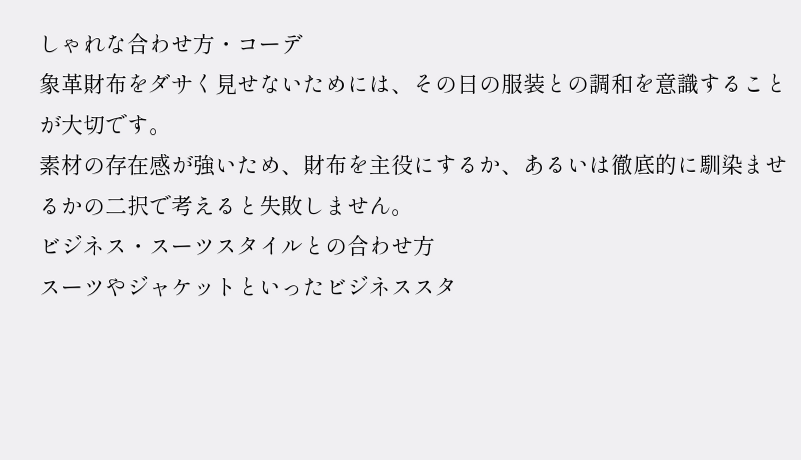しゃれな合わせ方・コーデ
象革財布をダサく見せないためには、その日の服装との調和を意識することが大切です。
素材の存在感が強いため、財布を主役にするか、あるいは徹底的に馴染ませるかの二択で考えると失敗しません。
ビジネス・スーツスタイルとの合わせ方
スーツやジャケットといったビジネススタ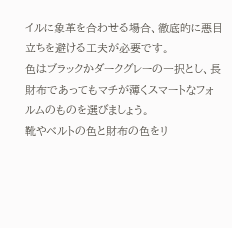イルに象革を合わせる場合、徹底的に悪目立ちを避ける工夫が必要です。
色はブラックかダークグレーの一択とし、長財布であってもマチが薄くスマートなフォルムのものを選びましょう。
靴やベルトの色と財布の色をリ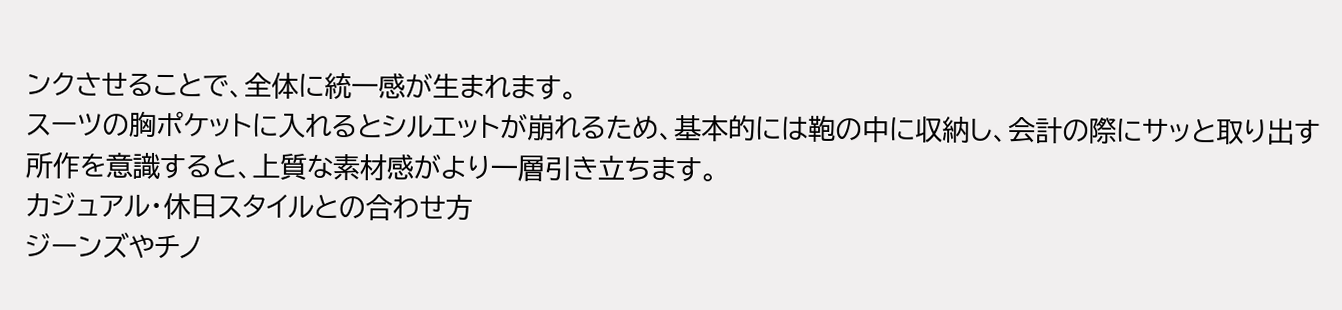ンクさせることで、全体に統一感が生まれます。
スーツの胸ポケットに入れるとシルエットが崩れるため、基本的には鞄の中に収納し、会計の際にサッと取り出す所作を意識すると、上質な素材感がより一層引き立ちます。
カジュアル・休日スタイルとの合わせ方
ジーンズやチノ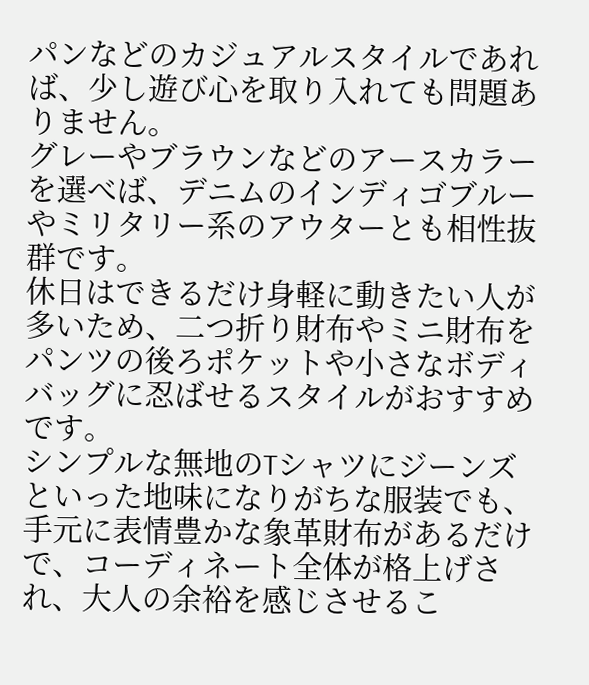パンなどのカジュアルスタイルであれば、少し遊び心を取り入れても問題ありません。
グレーやブラウンなどのアースカラーを選べば、デニムのインディゴブルーやミリタリー系のアウターとも相性抜群です。
休日はできるだけ身軽に動きたい人が多いため、二つ折り財布やミニ財布をパンツの後ろポケットや小さなボディバッグに忍ばせるスタイルがおすすめです。
シンプルな無地のTシャツにジーンズといった地味になりがちな服装でも、手元に表情豊かな象革財布があるだけで、コーディネート全体が格上げされ、大人の余裕を感じさせるこ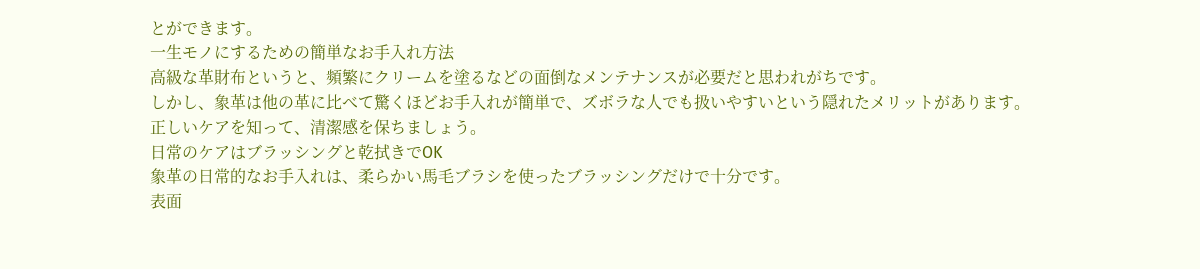とができます。
一生モノにするための簡単なお手入れ方法
高級な革財布というと、頻繁にクリームを塗るなどの面倒なメンテナンスが必要だと思われがちです。
しかし、象革は他の革に比べて驚くほどお手入れが簡単で、ズボラな人でも扱いやすいという隠れたメリットがあります。
正しいケアを知って、清潔感を保ちましょう。
日常のケアはブラッシングと乾拭きでOK
象革の日常的なお手入れは、柔らかい馬毛ブラシを使ったブラッシングだけで十分です。
表面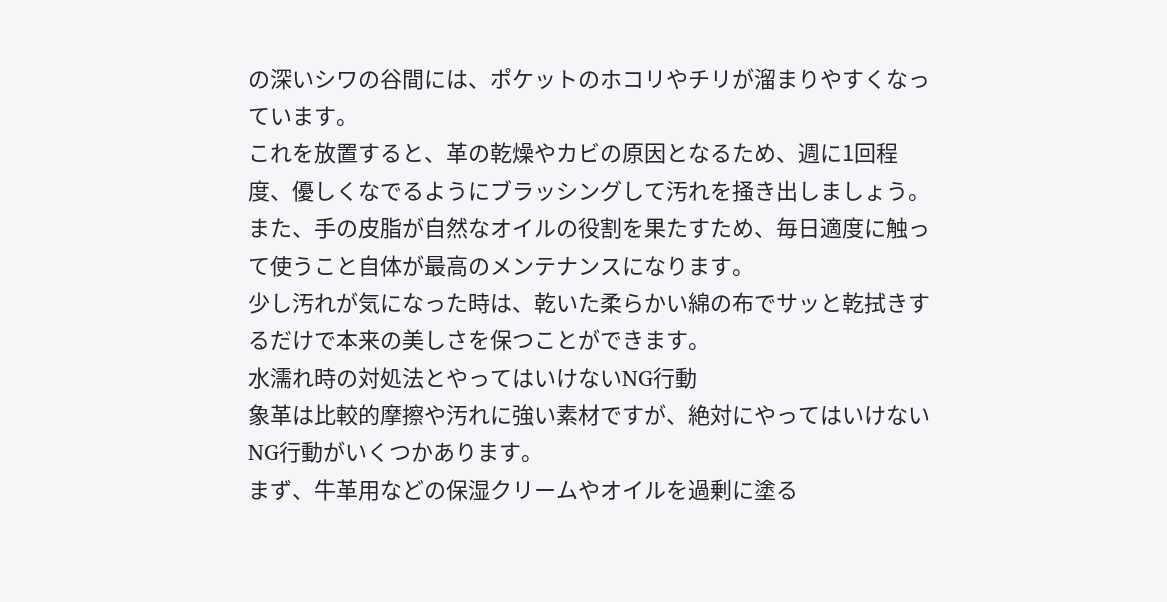の深いシワの谷間には、ポケットのホコリやチリが溜まりやすくなっています。
これを放置すると、革の乾燥やカビの原因となるため、週に1回程度、優しくなでるようにブラッシングして汚れを掻き出しましょう。
また、手の皮脂が自然なオイルの役割を果たすため、毎日適度に触って使うこと自体が最高のメンテナンスになります。
少し汚れが気になった時は、乾いた柔らかい綿の布でサッと乾拭きするだけで本来の美しさを保つことができます。
水濡れ時の対処法とやってはいけないNG行動
象革は比較的摩擦や汚れに強い素材ですが、絶対にやってはいけないNG行動がいくつかあります。
まず、牛革用などの保湿クリームやオイルを過剰に塗る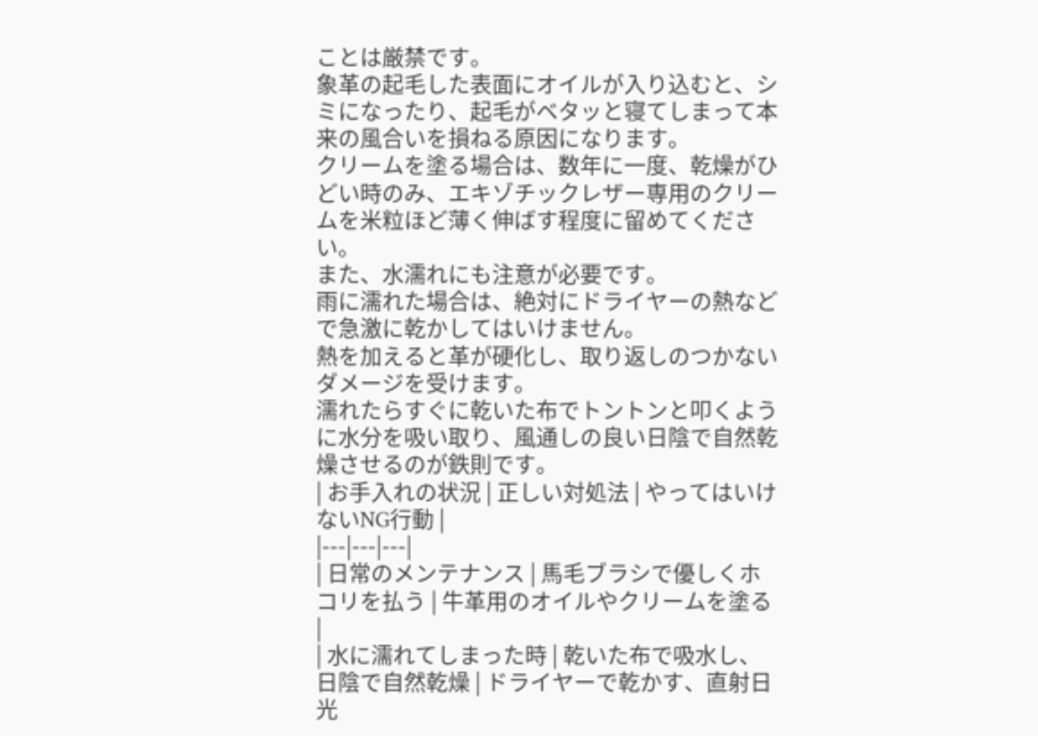ことは厳禁です。
象革の起毛した表面にオイルが入り込むと、シミになったり、起毛がベタッと寝てしまって本来の風合いを損ねる原因になります。
クリームを塗る場合は、数年に一度、乾燥がひどい時のみ、エキゾチックレザー専用のクリームを米粒ほど薄く伸ばす程度に留めてください。
また、水濡れにも注意が必要です。
雨に濡れた場合は、絶対にドライヤーの熱などで急激に乾かしてはいけません。
熱を加えると革が硬化し、取り返しのつかないダメージを受けます。
濡れたらすぐに乾いた布でトントンと叩くように水分を吸い取り、風通しの良い日陰で自然乾燥させるのが鉄則です。
| お手入れの状況 | 正しい対処法 | やってはいけないNG行動 |
|---|---|---|
| 日常のメンテナンス | 馬毛ブラシで優しくホコリを払う | 牛革用のオイルやクリームを塗る |
| 水に濡れてしまった時 | 乾いた布で吸水し、日陰で自然乾燥 | ドライヤーで乾かす、直射日光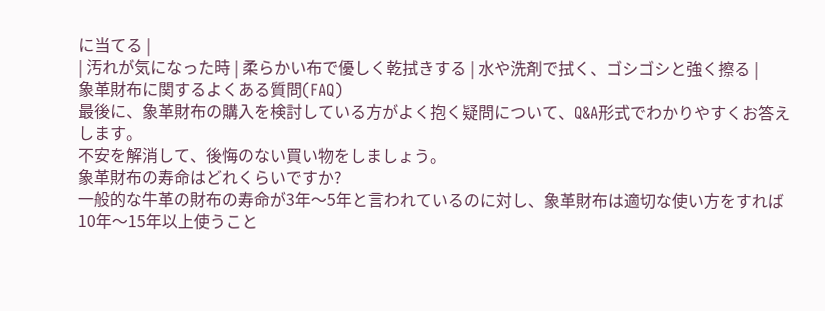に当てる |
| 汚れが気になった時 | 柔らかい布で優しく乾拭きする | 水や洗剤で拭く、ゴシゴシと強く擦る |
象革財布に関するよくある質問(FAQ)
最後に、象革財布の購入を検討している方がよく抱く疑問について、Q&A形式でわかりやすくお答えします。
不安を解消して、後悔のない買い物をしましょう。
象革財布の寿命はどれくらいですか?
一般的な牛革の財布の寿命が3年〜5年と言われているのに対し、象革財布は適切な使い方をすれば10年〜15年以上使うこと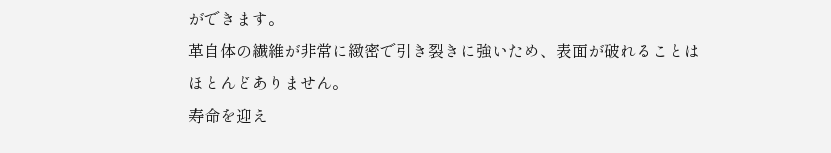ができます。
革自体の繊維が非常に緻密で引き裂きに強いため、表面が破れることはほとんどありません。
寿命を迎え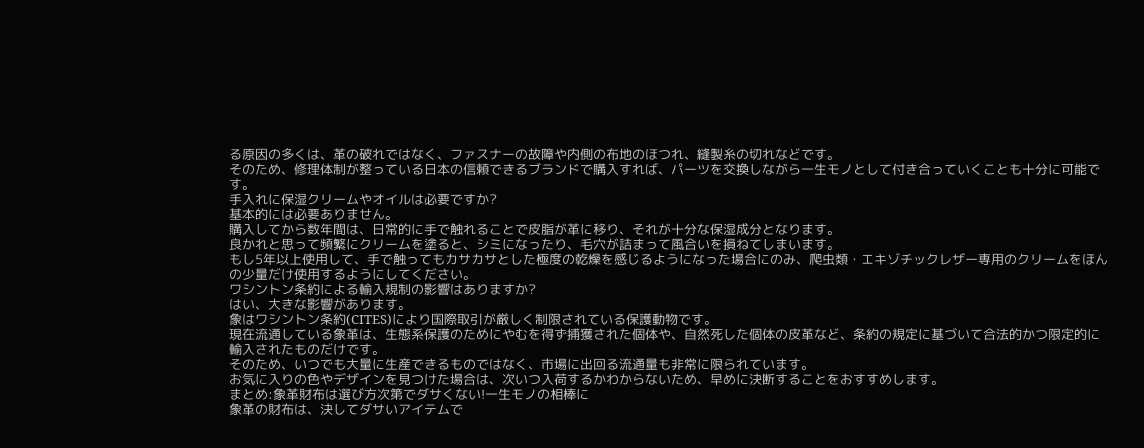る原因の多くは、革の破れではなく、ファスナーの故障や内側の布地のほつれ、縫製糸の切れなどです。
そのため、修理体制が整っている日本の信頼できるブランドで購入すれば、パーツを交換しながら一生モノとして付き合っていくことも十分に可能です。
手入れに保湿クリームやオイルは必要ですか?
基本的には必要ありません。
購入してから数年間は、日常的に手で触れることで皮脂が革に移り、それが十分な保湿成分となります。
良かれと思って頻繁にクリームを塗ると、シミになったり、毛穴が詰まって風合いを損ねてしまいます。
もし5年以上使用して、手で触ってもカサカサとした極度の乾燥を感じるようになった場合にのみ、爬虫類・エキゾチックレザー専用のクリームをほんの少量だけ使用するようにしてください。
ワシントン条約による輸入規制の影響はありますか?
はい、大きな影響があります。
象はワシントン条約(CITES)により国際取引が厳しく制限されている保護動物です。
現在流通している象革は、生態系保護のためにやむを得ず捕獲された個体や、自然死した個体の皮革など、条約の規定に基づいて合法的かつ限定的に輸入されたものだけです。
そのため、いつでも大量に生産できるものではなく、市場に出回る流通量も非常に限られています。
お気に入りの色やデザインを見つけた場合は、次いつ入荷するかわからないため、早めに決断することをおすすめします。
まとめ:象革財布は選び方次第でダサくない!一生モノの相棒に
象革の財布は、決してダサいアイテムで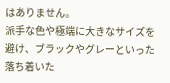はありません。
派手な色や極端に大きなサイズを避け、ブラックやグレーといった落ち着いた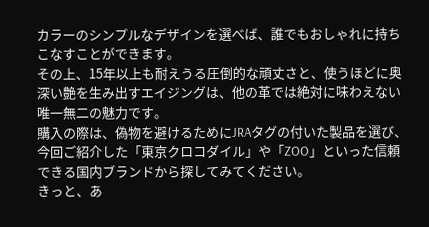カラーのシンプルなデザインを選べば、誰でもおしゃれに持ちこなすことができます。
その上、15年以上も耐えうる圧倒的な頑丈さと、使うほどに奥深い艶を生み出すエイジングは、他の革では絶対に味わえない唯一無二の魅力です。
購入の際は、偽物を避けるためにJRAタグの付いた製品を選び、今回ご紹介した「東京クロコダイル」や「ZOO」といった信頼できる国内ブランドから探してみてください。
きっと、あ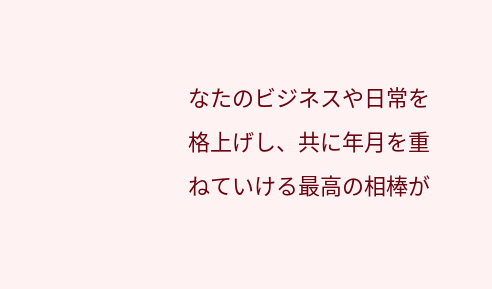なたのビジネスや日常を格上げし、共に年月を重ねていける最高の相棒が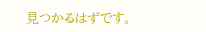見つかるはずです。